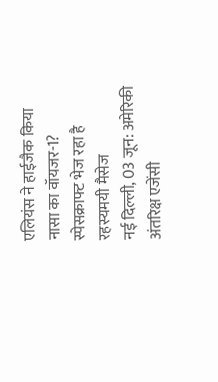एलियंस ने हाईजैक किया नासा का वॉयजर-1? स्पेसक्राफ्ट भेज रहा है रहस्यमयी मैसेज
नई दिल्ली, 03 जून: अमेरिकी अंतरिक्ष एजेंसी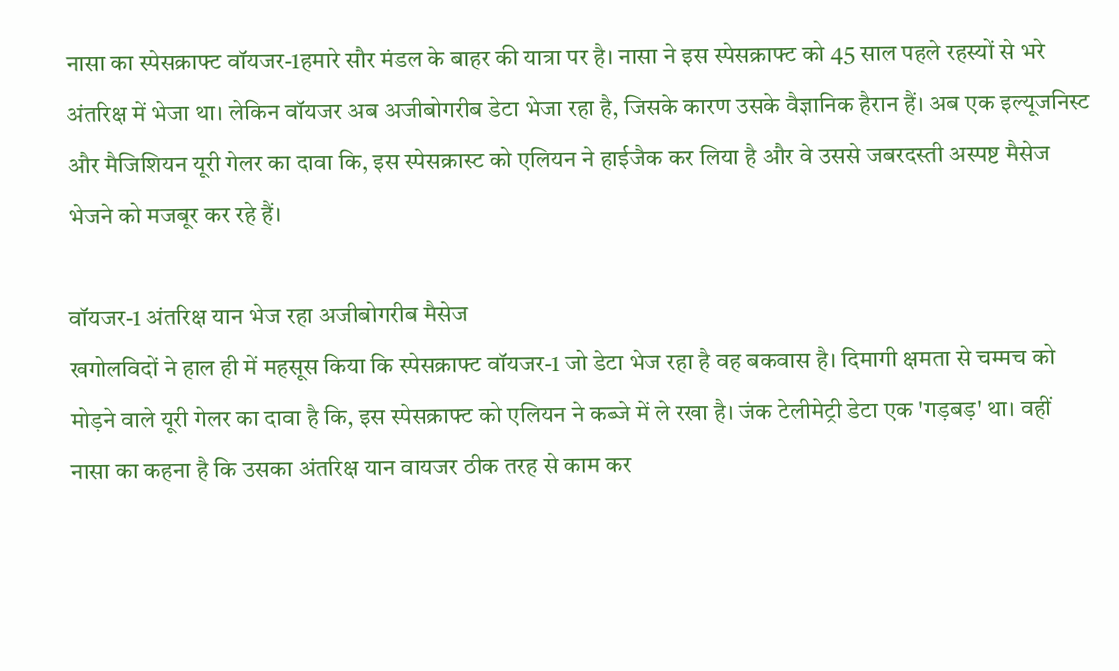नासा का स्पेसक्राफ्ट वॉयजर-1हमारे सौर मंडल के बाहर की यात्रा पर है। नासा ने इस स्पेसक्राफ्ट को 45 साल पहले रहस्यों से भरे अंतरिक्ष में भेजा था। लेकिन वॉयजर अब अजीबोगरीब डेटा भेजा रहा है, जिसके कारण उसके वैज्ञानिक हैरान हैं। अब एक इल्यूजनिस्ट और मैजिशियन यूरी गेलर का दावा कि, इस स्पेसक्रास्ट को एलियन ने हाईजैक कर लिया है और वे उससे जबरदस्ती अस्पष्ट मैसेज भेजने को मजबूर कर रहे हैं।

वॉयजर-1 अंतरिक्ष यान भेज रहा अजीबोगरीब मैसेज
खगोलविदों ने हाल ही में महसूस किया कि स्पेसक्राफ्ट वॉयजर-1 जो डेटा भेज रहा है वह बकवास है। दिमागी क्षमता से चम्मच को मोड़ने वाले यूरी गेलर का दावा है कि, इस स्पेसक्राफ्ट को एलियन ने कब्जे में ले रखा है। जंक टेलीमेट्री डेटा एक 'गड़बड़' था। वहीं नासा का कहना है कि उसका अंतरिक्ष यान वायजर ठीक तरह से काम कर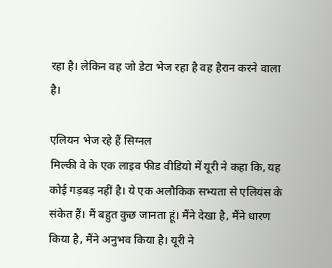रहा है। लेकिन वह जो डेटा भेज रहा है वह हैरान करने वाला है।

एलियन भेज रहे हैं सिग्नल
मिल्की वे के एक लाइव फीड वीडियो में यूरी ने कहा कि, यह कोई गड़बड़ नहीं है। ये एक अलौकिक सभ्यता से एलियंस के संकेत हैं। मैं बहुत कुछ जानता हूं। मैंने देखा है, मैंने धारण किया है, मैंने अनुभव किया है। यूरी ने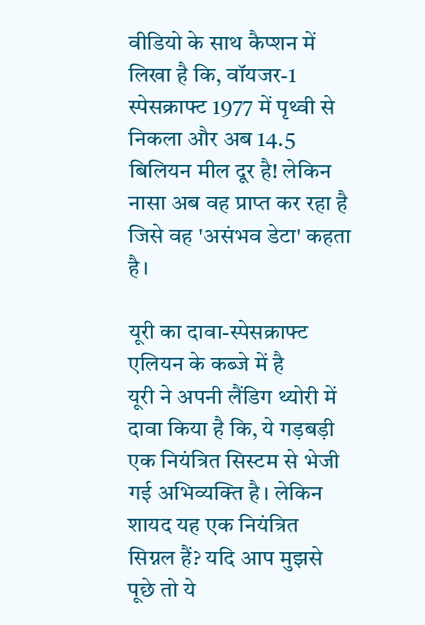वीडियो के साथ कैप्शन में लिखा है कि, वॉयजर-1 स्पेसक्राफ्ट 1977 में पृथ्वी से निकला और अब 14.5 बिलियन मील दूर है! लेकिन नासा अब वह प्राप्त कर रहा है जिसे वह 'असंभव डेटा' कहता है।

यूरी का दावा-स्पेसक्राफ्ट एलियन के कब्जे में है
यूरी ने अपनी लैंडिग थ्योरी में दावा किया है कि, ये गड़बड़ी एक नियंत्रित सिस्टम से भेजी गई अभिव्यक्ति है। लेकिन शायद यह एक नियंत्रित सिग्नल हैं? यदि आप मुझसे पूछे तो ये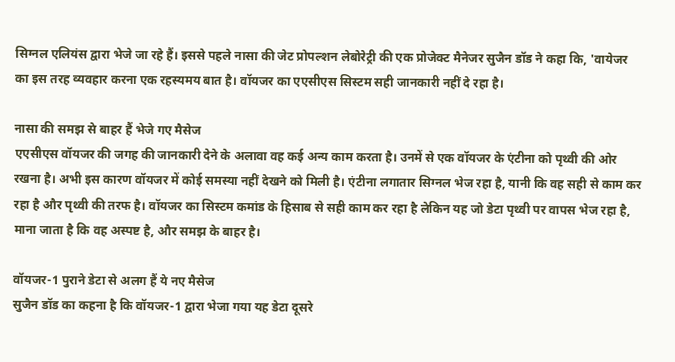सिग्नल एलियंस द्वारा भेजे जा रहे हैं। इससे पहले नासा की जेट प्रोपल्शन लेबोरेट्री की एक प्रोजेक्ट मैनेजर सुजैन डॉड ने कहा कि, 'वायेजर का इस तरह व्यवहार करना एक रहस्यमय बात है। वॉयजर का एएसीएस सिस्टम सही जानकारी नहीं दे रहा है।

नासा की समझ से बाहर हैं भेजे गए मैसेज
एएसीएस वॉयजर की जगह की जानकारी देने के अलावा वह कई अन्य काम करता है। उनमें से एक वॉयजर के एंटीना को पृथ्वी की ओर रखना है। अभी इस कारण वॉयजर में कोई समस्या नहीं देखने को मिली है। एंटीना लगातार सिग्नल भेज रहा है, यानी कि वह सही से काम कर रहा है और पृथ्वी की तरफ है। वॉयजर का सिस्टम कमांड के हिसाब से सही काम कर रहा है लेकिन यह जो डेटा पृथ्वी पर वापस भेज रहा है, माना जाता है कि वह अस्पष्ट है, और समझ के बाहर है।

वॉयजर-1 पुराने डेटा से अलग हैं ये नए मैसेज
सुजैन डॉड का कहना है कि वॉयजर-1 द्वारा भेजा गया यह डेटा दूसरे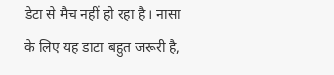डेटा से मैच नहीं हो रहा है। नासा के लिए यह डाटा बहुत जरूरी है,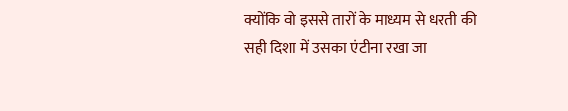क्योंकि वो इससे तारों के माध्यम से धरती की सही दिशा में उसका एंटीना रखा जा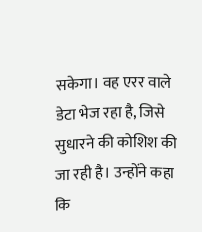सकेगा। वह एरर वाले डेटा भेज रहा है, जिसे सुधारने की कोशिश की जा रही है। उन्होंने कहा कि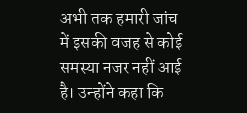अभी तक हमारी जांच में इसकी वजह से कोई समस्या नजर नहीं आई है। उन्होंने कहा कि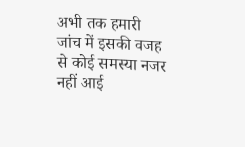अभी तक हमारी जांच में इसकी वजह से कोई समस्या नजर नहीं आई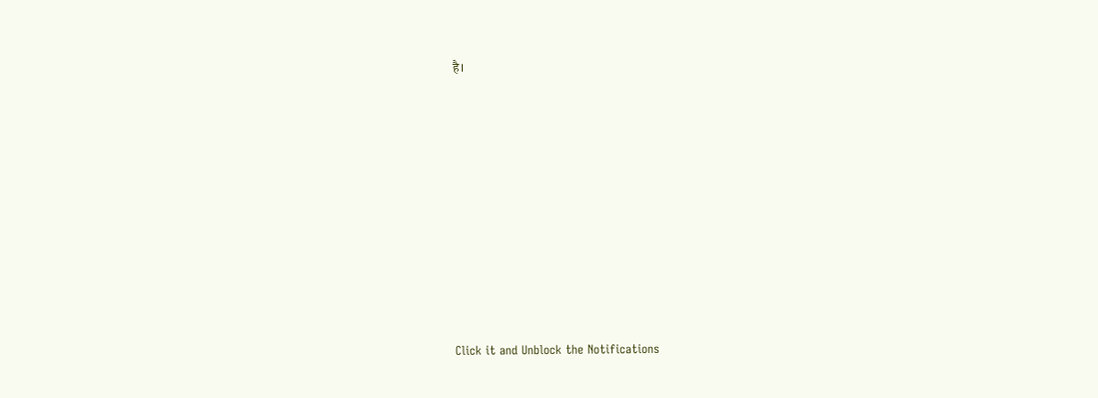है।












Click it and Unblock the Notifications